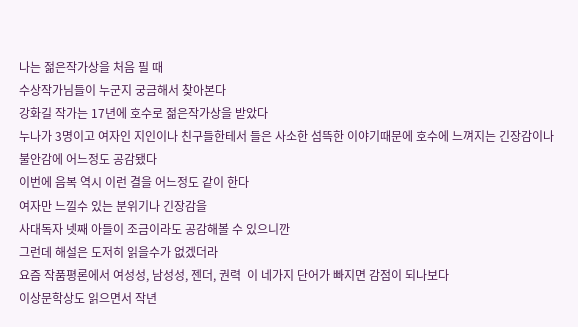나는 젊은작가상을 처음 필 때
수상작가님들이 누군지 궁금해서 찾아본다
강화길 작가는 17년에 호수로 젊은작가상을 받았다
누나가 3명이고 여자인 지인이나 친구들한테서 들은 사소한 섬뜩한 이야기때문에 호수에 느껴지는 긴장감이나 불안감에 어느정도 공감됐다
이번에 음복 역시 이런 결을 어느정도 같이 한다
여자만 느낄수 있는 분위기나 긴장감을
사대독자 넷째 아들이 조금이라도 공감해볼 수 있으니깐
그런데 해설은 도저히 읽을수가 없겠더라
요즘 작품평론에서 여성성, 남성성, 젠더, 권력  이 네가지 단어가 빠지면 감점이 되나보다
이상문학상도 읽으면서 작년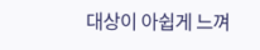대상이 아쉽게 느껴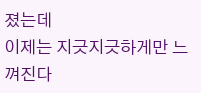졌는데
이제는 지긋지긋하게만 느껴진다